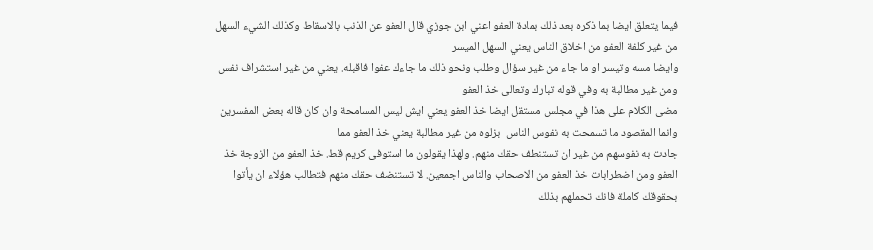فيما يتعلق ايضا بما ذكره بعد ذلك بمادة العفو اعني ابن جوزي قال العفو عن الذنب بالاسقاط وكذلك الشيء السهل من غير كلفة العفو من اخلاق الناس يعني السهل الميسر
وايضا مسه وتيسر او ما جاء من غير سؤال وطلب ونحو ذلك ما جاءك عفوا فاقبله. يعني من غير استشراف نفس ومن غير مطالبة به وفي قوله تبارك وتعالى خذ العفو
مضى الكلام على هذا في مجلس مستقل ايضا خذ العفو يعني ايش ليس المسامحة وان كان قاله بعض المفسرين وانما المقصود ما تسمحت به نفوس الناس  بزلوه من غير مطالبة يعني خذ العفو مما
جادت به نفوسهم من غير ان تستنطف حقك منهم. ولهذا يقولون ما استوفى كريم قط. خذ العفو من الزوجة خذ العفو ومن اضطرابات خذ العفو من الاصحاب والناس اجمعين. لا تستنضف حقك منهم فتطالب هؤلاء ان يأتوا بحقوقك كاملة فانك تحملهم بذلك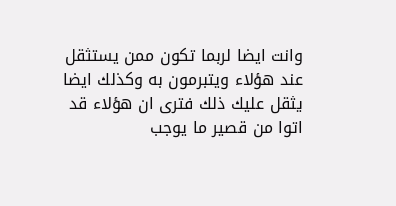وانت ايضا لربما تكون ممن يستثقل عند هؤلاء ويتبرمون به وكذلك ايضا يثقل عليك ذلك فترى ان هؤلاء قد اتوا من قصير ما يوجب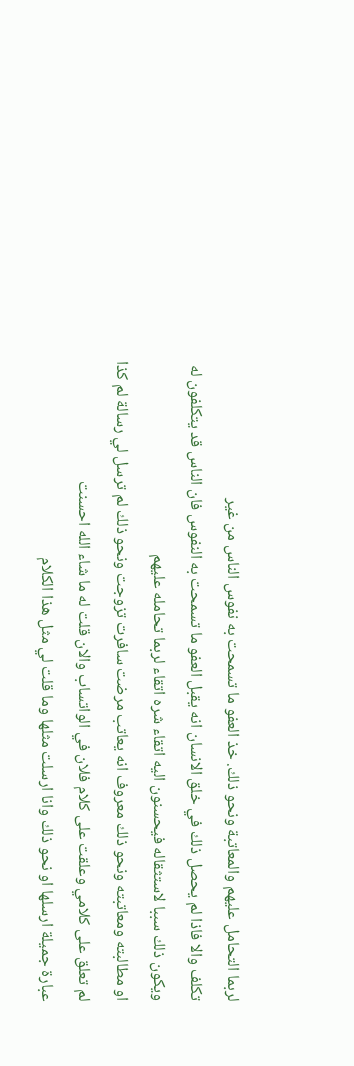لربما التحامل عليهم والمعاتبة ونحو ذلك. خذ العفو ما تسمحت به نفوس الناس من غير
تكلف والا فاذا لم يحصل ذلك في خلق الانسان انه يقبل العفو ما تسمحت به النفوس فان الناس قد يتكلفون له ويكون ذلك سببا لاستثقاله فيحسنون اليه اتقاء شره اتقاء لربما تحامله عليهم
او مطالبته ومعاتبته ونحو ذلك معروف انه يعاتب مرضت سافرت تزوجت ونحو ذلك لم ترسل لي رسالة لم كذا لم تعلق على كلامي وعلقت على كلام فلان في الواتساب والان قلت له ما شاء الله احسنت
عبارة جميلة ارسلها او نحو ذلك وانا ارسلت مثلها وما قلت لي مثل هذا الكلام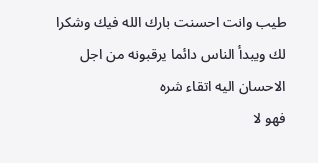طيب وانت احسنت بارك الله فيك وشكرا لك ويبدأ الناس دائما يرقبونه من اجل الاحسان اليه اتقاء شره
فهو لا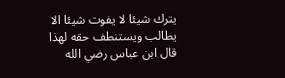يترك شيئا لا يفوت شيئا الا يطالب ويستنطف حقه لهذا قال ابن عباس رضي الله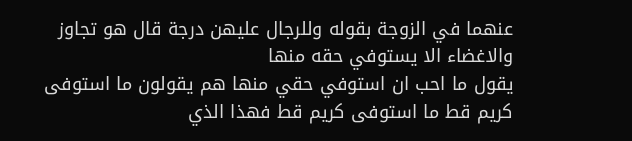عنهما في الزوجة بقوله وللرجال عليهن درجة قال هو تجاوز والاغضاء الا يستوفي حقه منها
يقول ما احب ان استوفي حقي منها هم يقولون ما استوفى كريم قط ما استوفى كريم قط فهذا الذي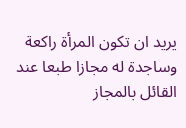يريد ان تكون المرأة راكعة وساجدة له مجازا طبعا عند القائل بالمجاز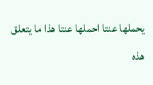يحملها عنتا احملها عنتا هذا ما يتعلق هذه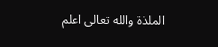الملذة والله تعالى اعلم